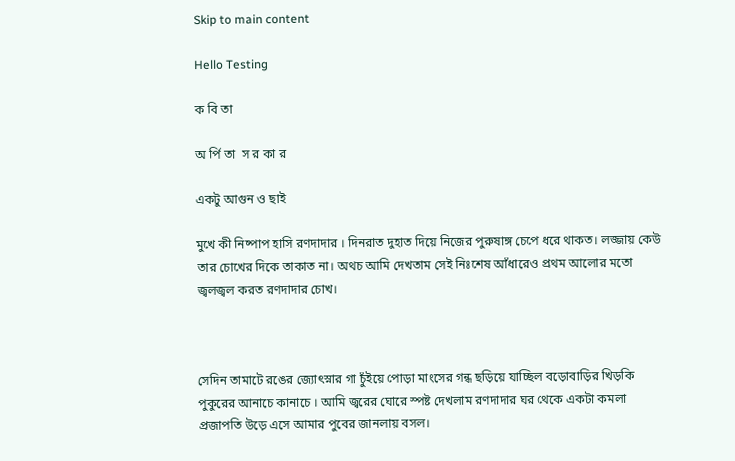Skip to main content

Hello Testing

ক বি তা

অ র্পি তা  স র কা র

একটু আগুন ও ছাই

মুখে কী নিষ্পাপ হাসি রণদাদার । দিনরাত দুহাত দিয়ে নিজের পুরুষাঙ্গ চেপে ধরে থাকত। লজ্জায় কেউ তার চোখের দিকে তাকাত না। অথচ আমি দেখতাম সেই নিঃশেষ আঁধারেও প্রথম আলোর মতো জ্বলজ্বল করত রণদাদার চোখ।



সেদিন তামাটে রঙের জ্যোৎস্নার গা চুঁইয়ে পোড়া মাংসের গন্ধ ছড়িয়ে যাচ্ছিল বড়োবাড়ির খিড়কি পুকুরের আনাচে কানাচে । আমি জ্বরের ঘোরে স্পষ্ট দেখলাম রণদাদার ঘর থেকে একটা কমলা প্রজাপতি উড়ে এসে আমার পুবের জানলায় বসল।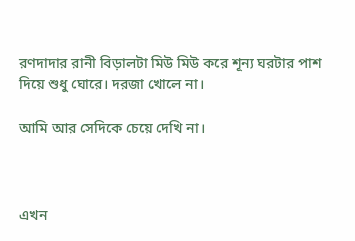রণদাদার রানী বিড়ালটা মিউ মিউ করে শূন্য ঘরটার পাশ দিয়ে শুধু ঘোরে। দরজা খোলে না।

আমি আর সেদিকে চেয়ে দেখি না।



এখন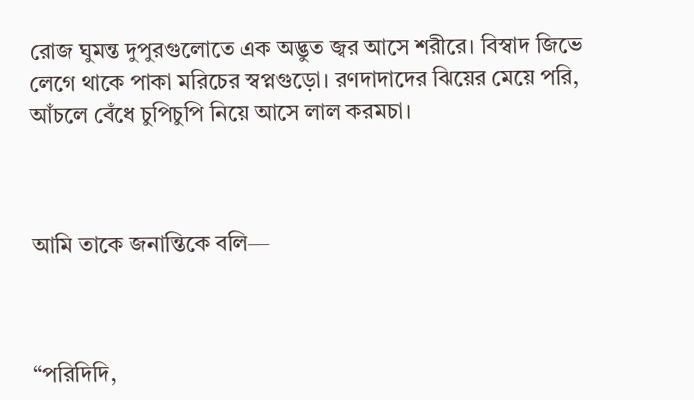রোজ ঘুমন্ত দুপুরগুলোতে এক অদ্ভুত জ্বর আসে শরীরে। বিস্বাদ জিভে লেগে থাকে পাকা মরিচের স্বপ্নগুড়ো। রণদাদাদের ঝিয়ের মেয়ে পরি, আঁচলে বেঁধে চুপিচুপি নিয়ে আসে লাল করমচা।



আমি তাকে জনান্তিকে বলি—



“পরিদিদি,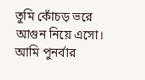তুমি কোঁচড় ভরে আগুন নিয়ে এসো। আমি পুনর্বার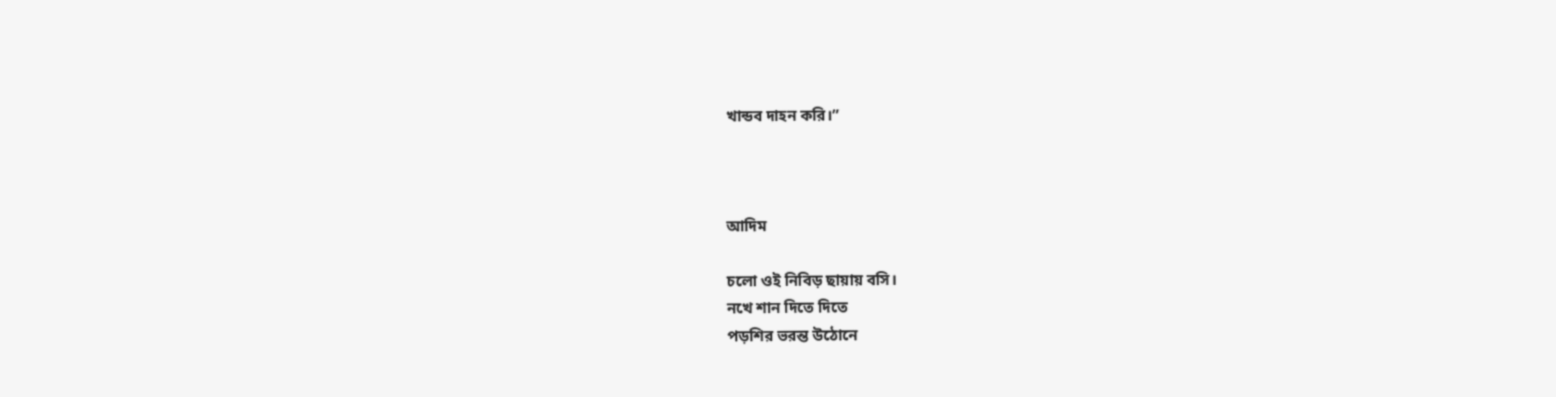খান্ডব দাহন করি।”



আদিম

চলো ওই নিবিড় ছায়ায় বসি।
নখে শান দিতে দিতে
পড়শির ভরন্ত উঠোনে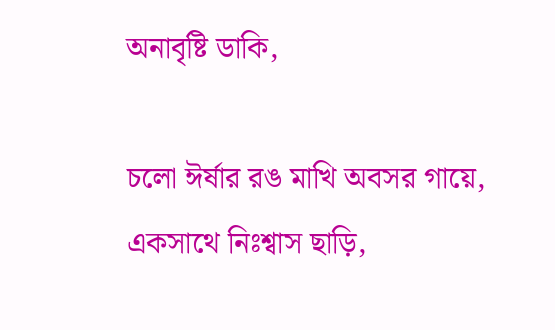অনাবৃষ্টি ডাকি,

চলো ঈর্ষার রঙ মাখি অবসর গায়ে,
একসাথে নিঃশ্বাস ছাড়ি,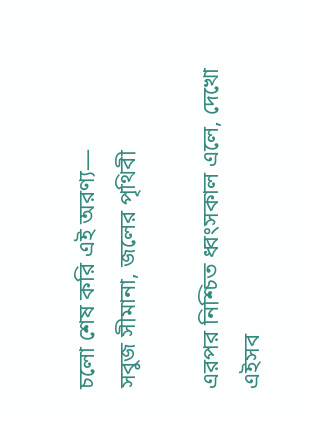চলো শেষ করি এই অরণ্য—
সবুজ সীমানা, জলের পৃথিবী

এরপর নিশ্চিত ধ্বংসকাল এলে, দেখো
এইসব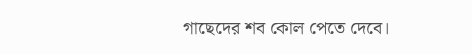গাছেদের শব কোল পেতে দেবে।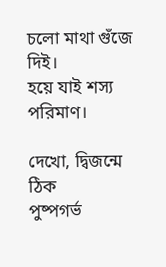চলো মাথা গুঁজে দিই।
হয়ে যাই শস্য পরিমাণ।

দেখো, দ্বিজন্মে ঠিক
পুষ্পগর্ভ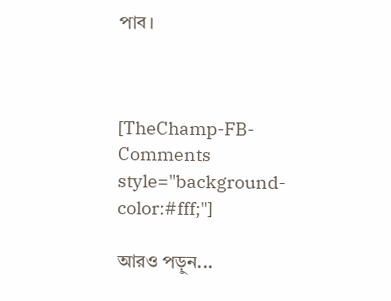পাব।



[TheChamp-FB-Comments style="background-color:#fff;"]

আরও পড়ুন...